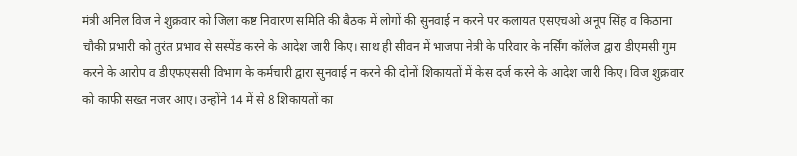मंत्री अनिल विज ने शुक्रवार को जिला कष्ट निवारण समिति की बैठक में लोगों की सुनवाई न करने पर कलायत एसएचओ अनूप सिंह व किठाना चौकी प्रभारी को तुरंत प्रभाव से सस्पेंड करने के आदेश जारी किए। साथ ही सीवन में भाजपा नेत्री के परिवार के नर्सिंग कॉलेज द्वारा डीएमसी गुम करने के आरोप व डीएफएससी विभाग के कर्मचारी द्वारा सुनवाई न करने की दोनों शिकायतों में केस दर्ज करने के आदेश जारी किए। विज शुक्रवार को काफी सख्त नजर आए। उन्होंने 14 में से 8 शिकायतों का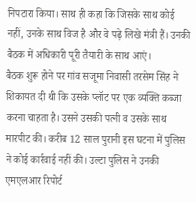निपटारा किया। साथ ही कहा कि जिसके साथ कोई नहीं, उनके साथ विज है और वे पढ़े लिखे मंत्री हैं। उनकी बैठक में अधिकारी पूरी तैयारी के साथ आएं।
बैठक शुरू होने पर गांव सजूमा निवासी तरसेम सिंह ने शिकायत दी थी कि उसके प्लॉट पर एक व्यक्ति कब्जा करना चाहता है। उसने उसकी पत्नी व उसके साथ मारपीट की। करीब 12 साल पुरानी इस घटना में पुलिस ने कोई कार्रवाई नहीं की। उल्टा पुलिस ने उनकी एमएलआर रिपोर्ट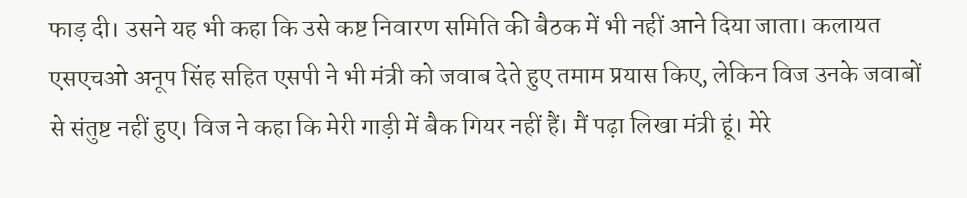फाड़ दी। उसने यह भी कहा कि उसे कष्ट निवारण समिति की बैठक में भी नहीं आने दिया जाता। कलायत एसएचओ अनूप सिंह सहित एसपी ने भी मंत्री को जवाब देते हुए तमाम प्रयास किए, लेकिन विज उनके जवाबों से संतुष्ट नहीं हुए। विज ने कहा कि मेरी गाड़ी में बैक गियर नहीं हैं। मैं पढ़ा लिखा मंत्री हूं। मेरे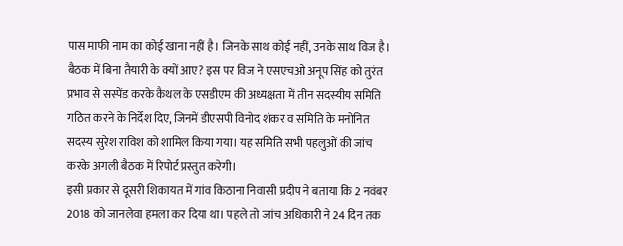पास माफी नाम का कोई खाना नहीं है। जिनके साथ कोई नहीं, उनके साथ विज है। बैठक में बिना तैयारी के क्यों आए? इस पर विज ने एसएचओ अनूप सिंह को तुरंत प्रभाव से सस्पेंड करके कैथल के एसडीएम की अध्यक्षता में तीन सदस्यीय समिति गठित करने के निर्देश दिए, जिनमें डीएसपी विनोद शंकर व समिति के मनोनित सदस्य सुरेश राविश को शामिल किया गया। यह समिति सभी पहलुओं की जांच करके अगली बैठक में रिपोर्ट प्रस्तुत करेगी।
इसी प्रकार से दूसरी शिकायत में गांव किठाना निवासी प्रदीप ने बताया कि 2 नवंबर 2018 को जानलेवा हमला कर दिया था। पहले तो जांच अधिकारी ने 24 दिन तक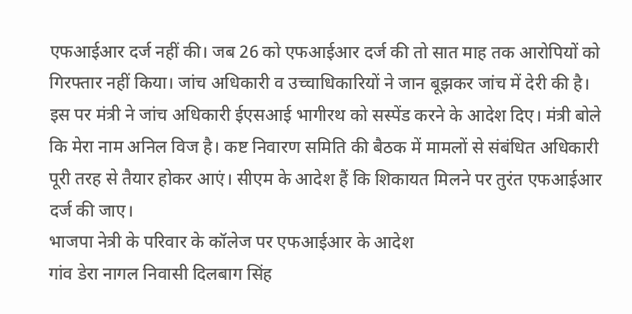एफआईआर दर्ज नहीं की। जब 26 को एफआईआर दर्ज की तो सात माह तक आरोपियों को गिरफ्तार नहीं किया। जांच अधिकारी व उच्चाधिकारियों ने जान बूझकर जांच में देरी की है। इस पर मंत्री ने जांच अधिकारी ईएसआई भागीरथ को सस्पेंड करने के आदेश दिए। मंत्री बोले कि मेरा नाम अनिल विज है। कष्ट निवारण समिति की बैठक में मामलों से संबंधित अधिकारी पूरी तरह से तैयार होकर आएं। सीएम के आदेश हैं कि शिकायत मिलने पर तुरंत एफआईआर दर्ज की जाए।
भाजपा नेत्री के परिवार के कॉलेज पर एफआईआर के आदेश
गांव डेरा नागल निवासी दिलबाग सिंह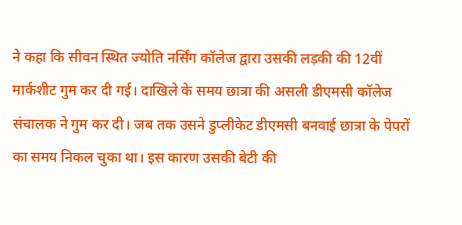ने कहा कि सीवन स्थित ज्योति नर्सिंग कॉलेज द्वारा उसकी लड़की की 12वीं मार्कशीट गुम कर दी गई। दाखिले के समय छात्रा की असली डीएमसी कॉलेज संचालक ने गुम कर दी। जब तक उसने डुप्लीकेट डीएमसी बनवाई छात्रा के पेपरों का समय निकल चुका था। इस कारण उसकी बेटी की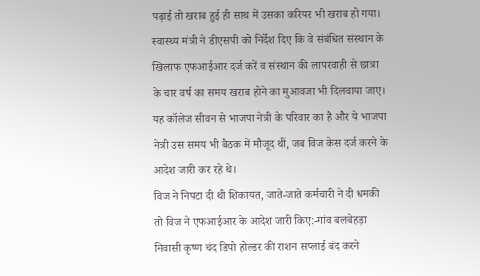पढ़ाई तो खराब हुई ही साथ में उसका करियर भी खराब हो गया। स्वास्थ्य मंत्री ने डीएसपी को निर्देश दिए कि वे संबंधित संस्थान के खिलाफ एफआईआर दर्ज करें व संस्थान की लापरवाही से छात्रा के चार वर्ष का समय खराब होने का मुआवजा भी दिलवाया जाए। यह कॉलेज सीवन से भाजपा नेत्री के परिवार का है और ये भाजपा नेत्री उस समय भी बैठक में मौजूद थीं, जब विज केस दर्ज करने के आदेश जारी कर रहे थे।
विज ने निपटा दी थी शिकायत, जाते-जाते कर्मचारी ने दी धमकी तो विज ने एफआईआर के आदेश जारी किए:-गांव बलबेहड़ा निवासी कृष्ण चंद डिपो होल्डर की राशन सप्लाई बंद करने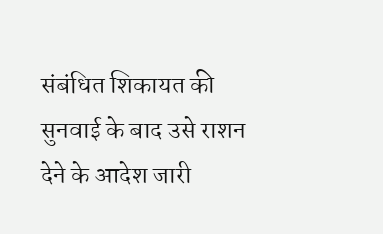संबंधित शिकायत की सुनवाई के बाद उसे राशन देने के आदेश जारी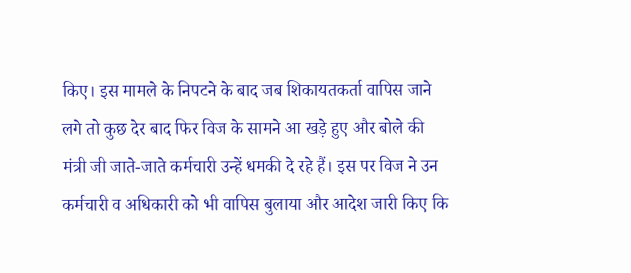किए। इस मामले के निपटने के बाद जब शिकायतकर्ता वापिस जाने लगे तो कुछ देर बाद फिर विज के सामने आ खड़े हुए और बोले की मंत्री जी जाते-जाते कर्मचारी उन्हें धमकी दे रहे हैं। इस पर विज ने उन कर्मचारी व अधिकारी को भी वापिस बुलाया और आदेश जारी किए कि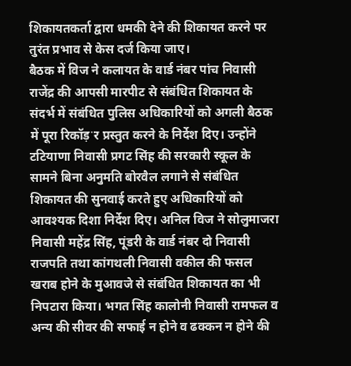शिकायतकर्ता द्वारा धमकी देने की शिकायत करने पर तुरंत प्रभाव से केस दर्ज किया जाए।
बैठक में विज ने कलायत के वार्ड नंबर पांच निवासी राजेंद्र की आपसी मारपीट से संबंधित शिकायत के संदर्भ में संबंधित पुलिस अधिकारियों को अगली बैठक में पूरा रिकॉड़ॱर प्रस्तुत करने के निर्देश दिए। उन्होंने टटियाणा निवासी प्रगट सिंह की सरकारी स्कूल के सामने बिना अनुमति बोरवैल लगाने से संबंधित शिकायत की सुनवाई करते हुए अधिकारियों को आवश्यक दिशा निर्देश दिए। अनिल विज ने सोलुमाजरा निवासी महेंद्र सिंह, पूंडरी के वार्ड नंबर दो निवासी राजपति तथा कांगथली निवासी वकील की फसल खराब होने के मुआवजे से संबंधित शिकायत का भी निपटारा किया। भगत सिंह कालोनी निवासी रामफल व अन्य की सीवर की सफाई न होने व ढक्कन न होने की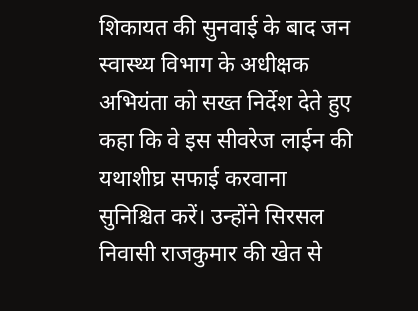शिकायत की सुनवाई के बाद जन स्वास्थ्य विभाग के अधीक्षक अभियंता को सख्त निर्देश देते हुए कहा कि वे इस सीवरेज लाईन की यथाशीघ्र सफाई करवाना सुनिश्चित करें। उन्होंने सिरसल निवासी राजकुमार की खेत से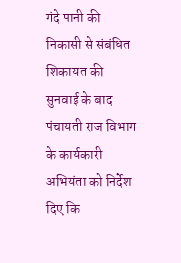गंदे पानी की निकासी से संबंधित शिकायत की सुनवाई के बाद पंचायती राज विभाग के कार्यकारी अभियंता को निर्देश दिए कि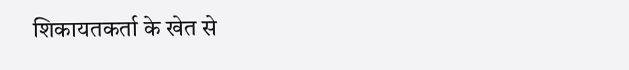शिकायतकर्ता के खेत से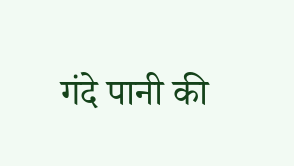गंदे पानी की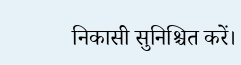निकासी सुनिश्चित करें।